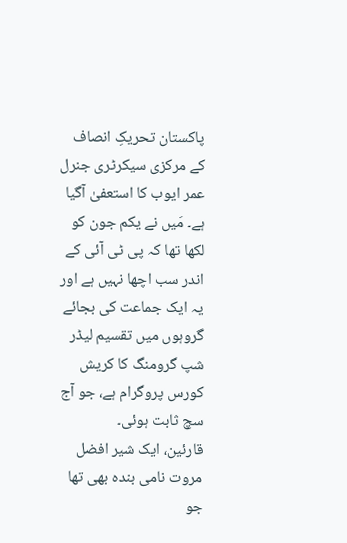پاکستان تحریکِ انصاف کے مرکزی سیکرٹری جنرل عمر ایوب کا استعفیٰ آگیا ہے۔ مَیں نے یکم جون کو لکھا تھا کہ پی ٹی آئی کے اندر سب اچھا نہیں ہے اور یہ ایک جماعت کی بجائے گروہوں میں تقسیم لیڈر شپ گرومنگ کا کریش کورس پروگرام ہے، جو آج سچ ثابت ہوئی۔
قارئین، ایک شیر افضل مروت نامی بندہ بھی تھا جو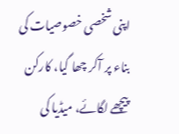اپنی شخصی خصوصیات کی بناء پر آکر چھا گیا، کارکن پیچھے لگائے، میڈیا کی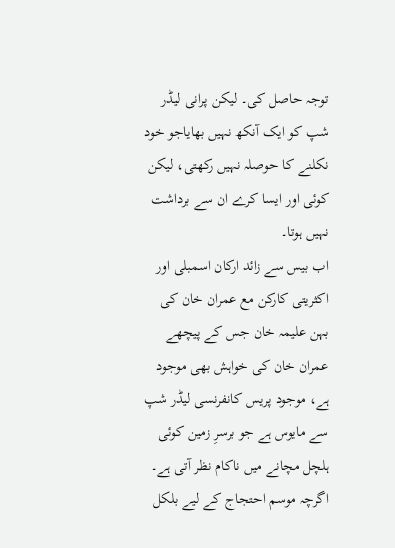توجہ حاصل کی۔ لیکن پرانی لیڈر شپ کو ایک آنکھ نہیں بھایاجو خود نکلنے کا حوصلہ نہیں رکھتی، لیکن کوئی اور ایسا کرے ان سے برداشت نہیں ہوتا۔
اب بیس سے زائد ارکان اسمبلی اور اکثریتی کارکن مع عمران خان کی بہن علیمہ خان جس کے پیچھے عمران خان کی خواہش بھی موجود ہے، موجود پریس کانفرنسی لیڈر شپ سے مایوس ہے جو برسرِ زمین کوئی ہلچل مچانے میں ناکام نظر آتی ہے۔ اگرچہ موسم احتجاج کے لیے بلکل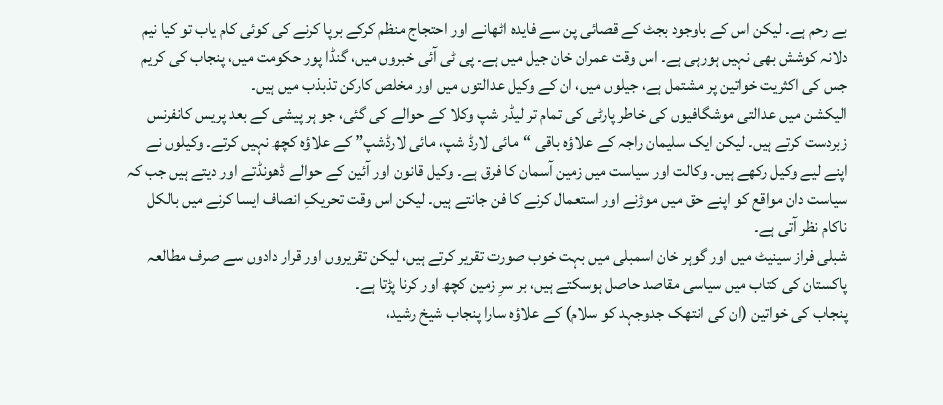بے رحم ہے۔ لیکن اس کے باوجود بجٹ کے قصائی پن سے فایدہ اٹھانے اور احتجاج منظم کرکے برپا کرنے کی کوئی کام یاب تو کیا نیم دلانہ کوشش بھی نہیں ہورہی ہے۔ اس وقت عمران خان جیل میں ہے۔ پی ٹی آئی خبروں میں، گنڈا پور حکومت میں، پنجاب کی کریم جس کی اکثریت خواتین پر مشتمل ہے، جیلوں میں، ان کے وکیل عدالتوں میں اور مخلص کارکن تذبذب میں ہیں۔
الیکشن میں عدالتی موشگافیوں کی خاطر پارٹی کی تمام تر لیڈر شپ وکلا کے حوالے کی گئی، جو ہر پیشی کے بعد پریس کانفرنس زبردست کرتے ہیں۔ لیکن ایک سلیمان راجہ کے علاؤہ باقی “مائی لارڈ شپ، مائی لارڈشپ” کے علاؤہ کچھ نہیں کرتے۔ وکیلوں نے اپنے لیے وکیل رکھے ہیں۔ وکالت اور سیاست میں زمین آسمان کا فرق ہے۔ وکیل قانون اور آئین کے حوالے ڈھونڈتے اور دیتے ہیں جب کہ سیاست دان مواقع کو اپنے حق میں موڑنے اور استعمال کرنے کا فن جانتے ہیں۔ لیکن اس وقت تحریکِ انصاف ایسا کرنے میں بالکل ناکام نظر آتی ہے۔
شبلی فراز سینیٹ میں اور گوہر خان اسمبلی میں بہت خوب صورت تقریر کرتے ہیں، لیکن تقریروں اور قرار دادوں سے صرف مطالعہ پاکستان کی کتاب میں سیاسی مقاصد حاصل ہوسکتے ہیں، بر سرِ زمین کچھ اور کرنا پڑتا ہے۔
پنجاب کی خواتین (ان کی انتھک جدوجہد کو سلام) کے علاؤہ سارا پنجاب شیخ رشید،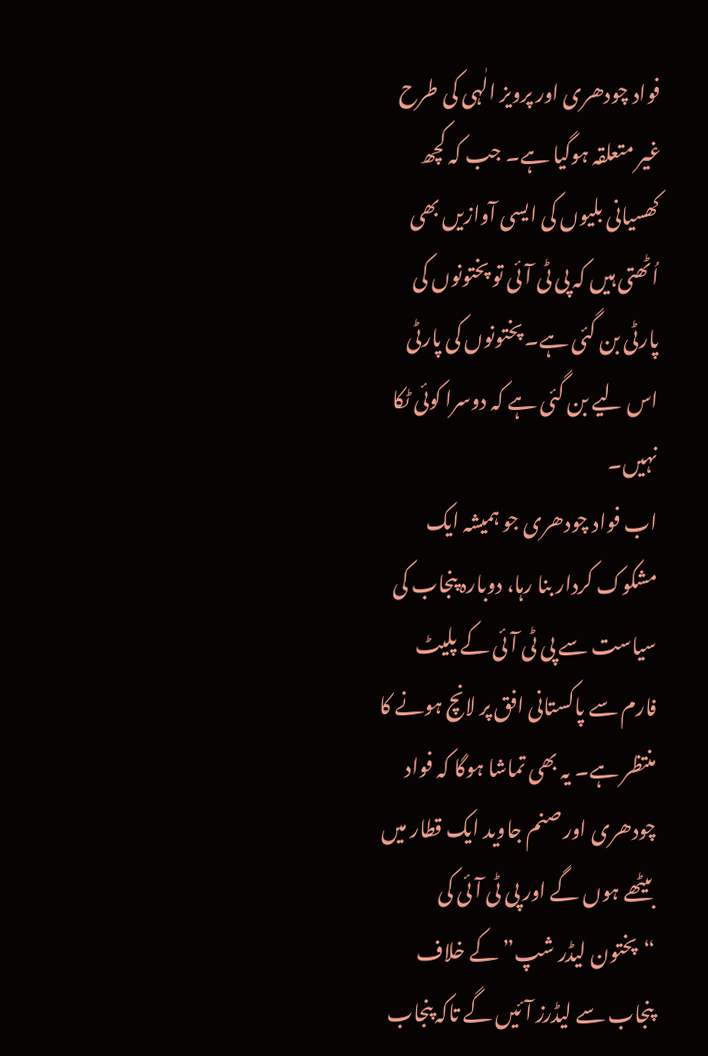فواد چودھری اور پرویز الٰہی کی طرح غیر متعلقہ ہوگیا ہے۔ جب کہ کچھ کھسیانی بلیوں کی ایسی آوازیں بھی اُٹھتی ہیں کہ پی ٹی آئی تو پختونوں کی پارٹی بن گئی ہے۔ پختونوں کی پارٹی اس لیے بن گئی ہے کہ دوسرا کوئی ٹکا نہیں۔
اب فواد چودھری جو ہمیشہ ایک مشکوک کردار بنا رہا، دوبارہ پنجاب کی سیاست سے پی ٹی آئی کے پلیٹ فارم سے پاکستانی افق پر لانچ ہونے کا منتظر ہے۔ یہ بھی تماشا ہوگا کہ فواد چودھری اور صنم جاوید ایک قطار میں بیٹھے ہوں گے اور پی ٹی آئی کی “پختون لیڈر شپ” کے خلاف پنجاب سے لیڈرز آئیں گے تاکہ پنجاب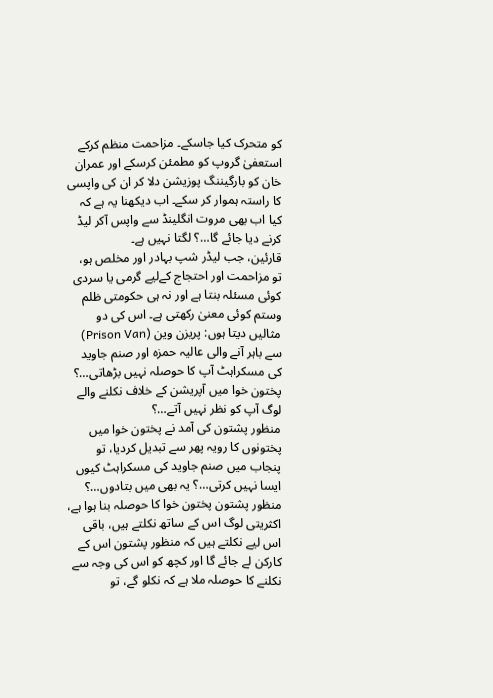کو متحرک کیا جاسکے۔ مزاحمت منظم کرکے استعفیٰ گروپ کو مطمئن کرسکے اور عمران خان کو بارگیننگ پوزیشن دلا کر ان کی واپسی کا راستہ ہموار کر سکے۔ اب دیکھنا یہ ہے کہ کیا اب بھی مروت انگلینڈ سے واپس آکر لیڈ کرنے دیا جائے گا…؟ لگتا نہیں ہے۔
قارئین، جب لیڈر شپ بہادر اور مخلص ہو، تو مزاحمت اور احتجاج کےلیے گرمی یا سردی کوئی مسئلہ بنتا ہے اور نہ ہی حکومتی ظلم وستم کوئی معنیٰ رکھتی ہے۔ اس کی دو مثالیں دیتا ہوں: پریزن وین (Prison Van) سے باہر آنے والی عالیہ حمزہ اور صنم جاوید کی مسکراہٹ آپ کا حوصلہ نہیں بڑھاتی…؟ پختون خوا میں آپریشن کے خلاف نکلنے والے لوگ آپ کو نظر نہیں آتے…؟
منظور پشتون کی آمد نے پختون خوا میں پختونوں کا رویہ پھر سے تبدیل کردیا، تو پنجاب میں صنم جاوید کی مسکراہٹ کیوں ایسا نہیں کرتی…؟ یہ بھی میں بتادوں…؟
منظور پشتون پختون خوا کا حوصلہ بنا ہوا ہے، اکثریتی لوگ اس کے ساتھ نکلتے ہیں، باقی اس لیے نکلتے ہیں کہ منظور پشتون اس کے کارکن لے جائے گا اور کچھ کو اس کی وجہ سے نکلنے کا حوصلہ ملا ہے کہ نکلو گے، تو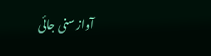آواز سنی جائی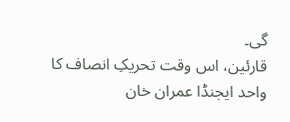گی۔
قارئین، اس وقت تحریکِ انصاف کا واحد ایجنڈا عمران خان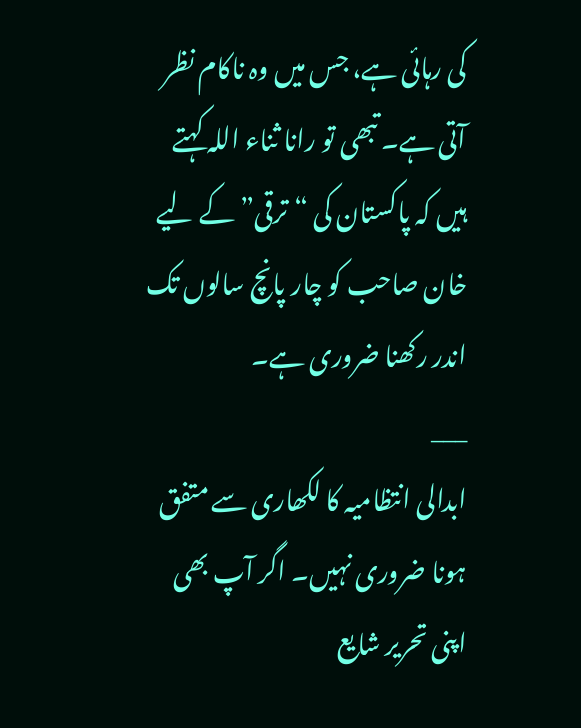کی رہائی ہے، جس میں وہ ناکام نظر آتی ہے۔ تبھی تو رانا ثناء اللہ کہتے ہیں کہ پاکستان کی “ترقی” کے لیے خان صاحب کو چار پانچ سالوں تک اندر رکھنا ضروری ہے۔
___
ابدالى انتظامیہ کا لکھاری سے متفق ہونا ضروری نہیں۔ اگر آپ بھی اپنی تحریر شایع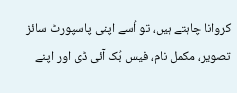کروانا چاہتے ہیں، تو اُسے اپنی پاسپورٹ سائز تصویر، مکمل نام، فیس بُک آئی ڈی اور اپنے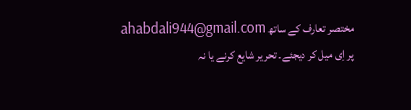مختصر تعارف کے ساتھ ahabdali944@gmail.com پر اِی میل کر دیجئے۔ تحریر شایع کرنے یا نہ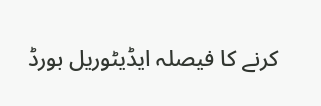کرنے کا فیصلہ ایڈیٹوریل بورڈ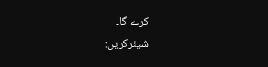کرے گا۔
شیئرکریں: